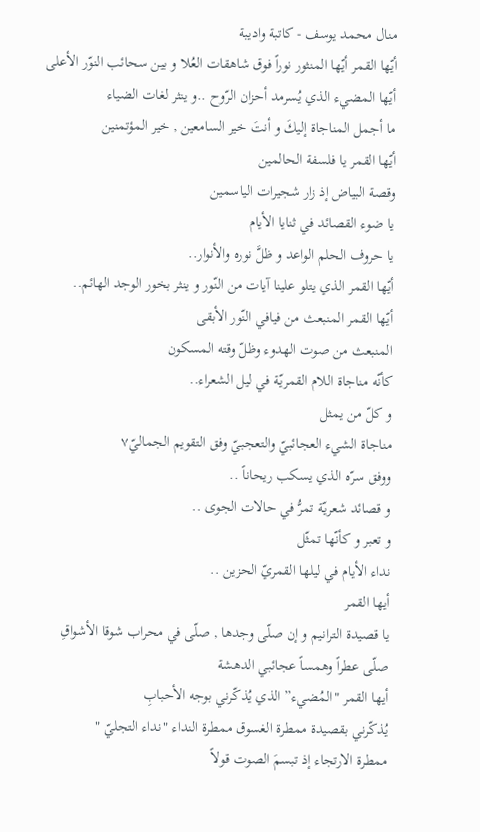منال محمد يوسف - كاتبة واديبة
أيّها القمر أيّها المنثور نوراً فوق شاهقات العُلا و بين سحائب النوّر الأعلى
أيّها المضيء الذي يُسرمد أحزان الرّوح ..و ينثر لغات الضياء
ما أجمل المناجاة إليكَ و أنتَ خير السامعين , خير المؤتمنين
أيّها القمر يا فلسفة الحالمين
وقصة البياض إذ زار شجيرات الياسمين
يا ضوء القصائد في ثنايا الأيام
يا حروف الحلم الواعد و ظلَّ نوره والأنوار..
أيّها القمر الذي يتلو علينا آيات من النّور و ينثر بخور الوجد الهائم..
أيّها القمر المنبعث من فيافي النّور الأبقى
المنبعث من صوت الهدوء وظلّ وقته المسكون
كأنّه مناجاة اللام القمريّة في ليل الشعراء..
و كلّ من يمثل
مناجاة الشيء العجائبيّ والتعجبيّ وفق التقويم الجماليّ٧
ووفق سرّه الذي يسكب ريحاناً ..
و قصائد شعريّة تمرُّ في حالات الجوى ..
و تعبر و كأنّها تمثّل
نداء الأيام في ليلها القمريّ الحزين ..
أيها القمر
يا قصيدة الترانيم و إن صلّى وجدها , صلّى في محراب شوقا الأشواقِ
صلّى عطراً وهمساً عجائبي الدهشة
أيها القمر "المُضيء” الذي يُذكّرني بوجه الأحبابِ
يُذكّرني بقصيدة ممطرة الغسوق ممطرة النداء "نداء التجليّ "
ممطرة الارتجاء إذ تبسمَ الصوت قولاً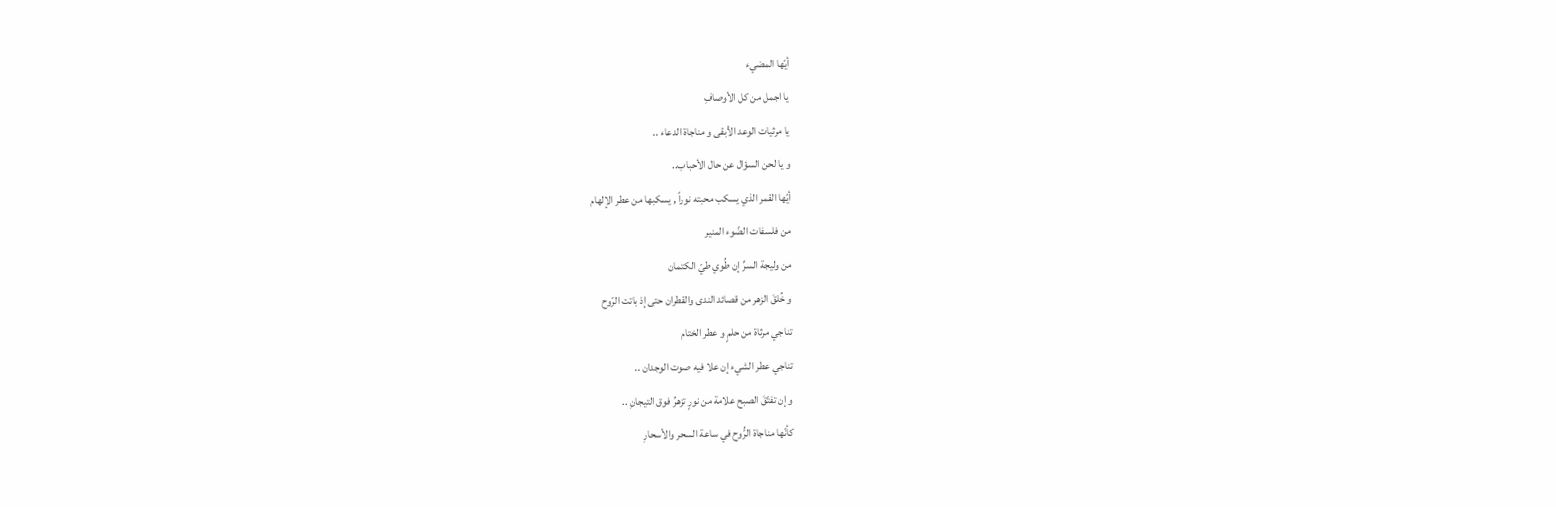أيّها المضيء
يا اجمل من كل الأوصافِ
يا مرثيات الوعد الأبقى و مناجاة الدعاء ..
و يا لحن السؤال عن حال الأحباب..
أيّها القمر الذي يسكب محبته نوراً , يسكبها من عطر الإلهام
من فلسفات الضّوء المنير
من وليجة السرِّ إن طُوي طيّ الكتمان
و خُلقَ الزهر من قصائد الندى والقطران حتى إذ باتت الرّوح
تناجي مرثاة من حلمٍ و عطر الختام
تناجي عطر الشيء إن علا فيه صوت الوجدان ..
و إن تفتّقَ الصبح علامة من نورٍ تزهرُ فوق التيجانِ ..
كأنّها مناجاة الرُّوح في ساعة السحر والأسحارِ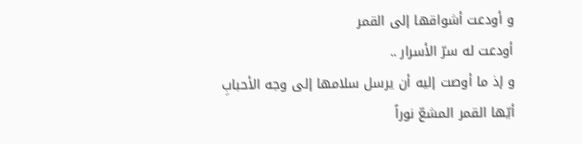و أودعت أشواقها إلى القمر
أودعت له سرّ الأسرار ..
و إذ ما أوصت إليه أن يرسل سلامها إلى وجه الأحبابِ
أيّها القمر المشعّ نوراً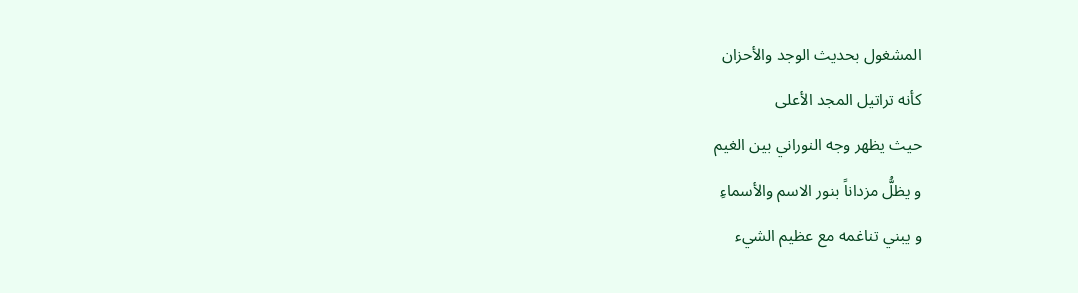المشغول بحديث الوجد والأحزان
كأنه تراتيل المجد الأعلى
حيث يظهر وجه النوراني بين الغيم
و يظلُّ مزداناً بنور الاسم والأسماءِ
و يبني تناغمه مع عظيم الشيء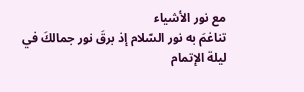مع نور الأشياء
تناغمَ به نور السّلام إذ برقَ نور جمالكَ في ليلة الإتمام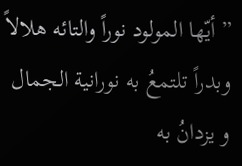” أيّها المولود نوراً والتائه هلالاً وبدراً تلتمعُ به نورانية الجمال و يزدانُ به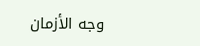وجه الأزمان